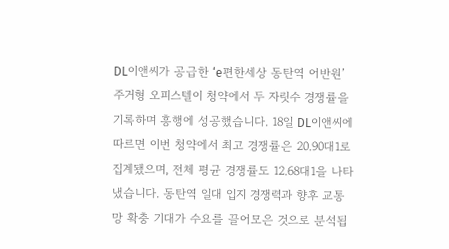DL이앤씨가 공급한 ‘e편한세상 동탄역 어반원’ 주거형 오피스텔이 청약에서 두 자릿수 경쟁률을 기록하며 흥행에 성공했습니다. 18일 DL이앤씨에 따르면 이번 청약에서 최고 경쟁률은 20.90대1로 집계됐으며, 전체 평균 경쟁률도 12.68대1을 나타냈습니다. 동탄역 일대 입지 경쟁력과 향후 교통망 확충 기대가 수요를 끌어모은 것으로 분석됩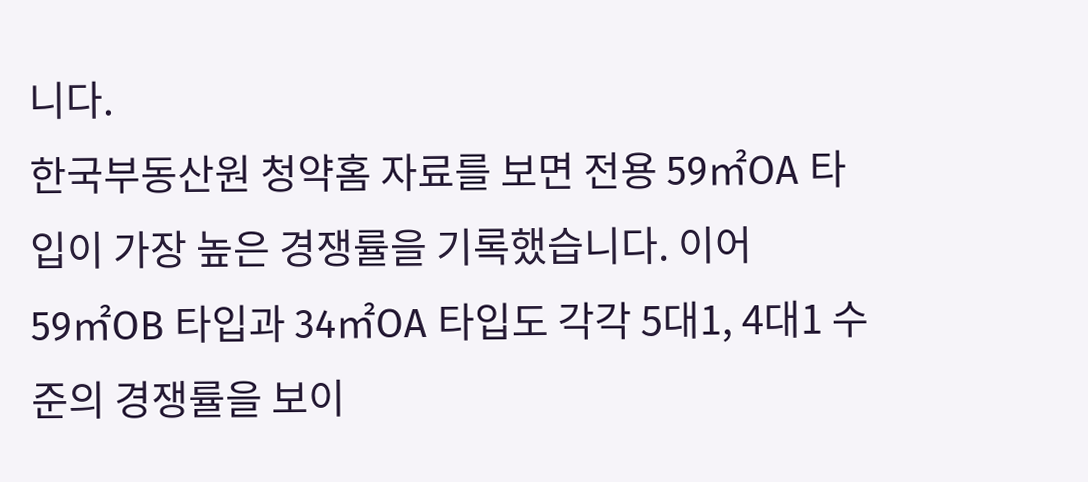니다.
한국부동산원 청약홈 자료를 보면 전용 59㎡OA 타입이 가장 높은 경쟁률을 기록했습니다. 이어 59㎡OB 타입과 34㎡OA 타입도 각각 5대1, 4대1 수준의 경쟁률을 보이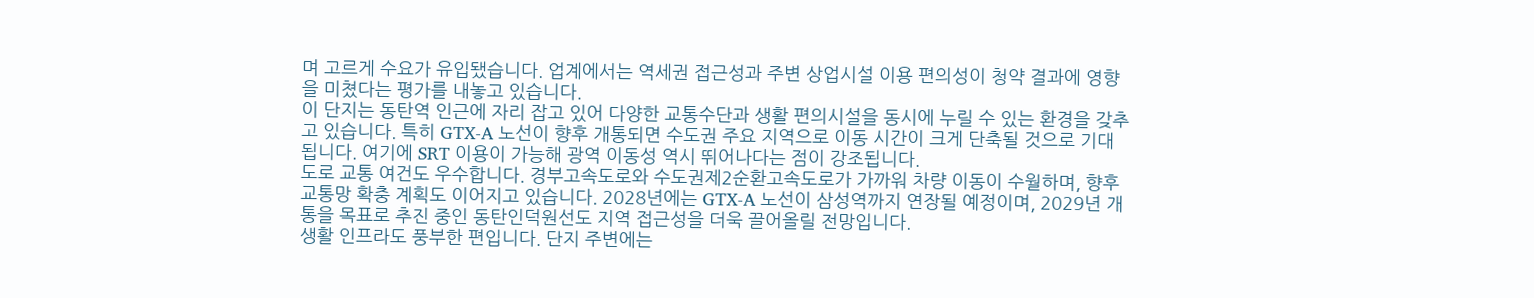며 고르게 수요가 유입됐습니다. 업계에서는 역세권 접근성과 주변 상업시설 이용 편의성이 청약 결과에 영향을 미쳤다는 평가를 내놓고 있습니다.
이 단지는 동탄역 인근에 자리 잡고 있어 다양한 교통수단과 생활 편의시설을 동시에 누릴 수 있는 환경을 갖추고 있습니다. 특히 GTX-A 노선이 향후 개통되면 수도권 주요 지역으로 이동 시간이 크게 단축될 것으로 기대됩니다. 여기에 SRT 이용이 가능해 광역 이동성 역시 뛰어나다는 점이 강조됩니다.
도로 교통 여건도 우수합니다. 경부고속도로와 수도권제2순환고속도로가 가까워 차량 이동이 수월하며, 향후 교통망 확충 계획도 이어지고 있습니다. 2028년에는 GTX-A 노선이 삼성역까지 연장될 예정이며, 2029년 개통을 목표로 추진 중인 동탄인덕원선도 지역 접근성을 더욱 끌어올릴 전망입니다.
생활 인프라도 풍부한 편입니다. 단지 주변에는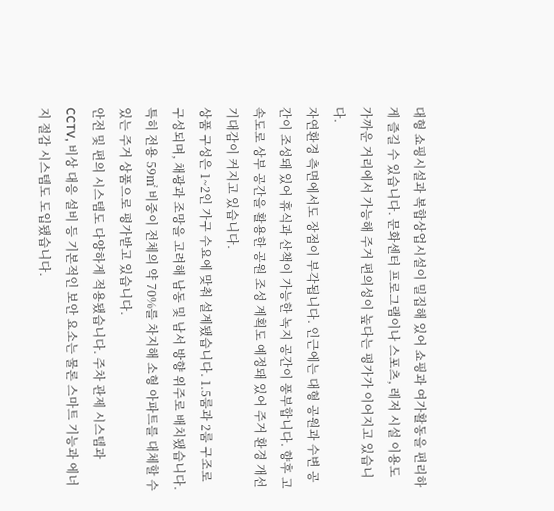대형 쇼핑시설과 복합상업시설이 밀집해 있어 쇼핑과 여가활동을 편리하게 즐길 수 있습니다. 문화센터 프로그램이나 스포츠, 레저 시설 이용도 가까운 거리에서 가능해 주거 편의성이 높다는 평가가 이어지고 있습니다.
자연환경 측면에서도 장점이 부각됩니다. 인근에는 대형 공원과 수변 공간이 조성돼 있어 휴식과 산책이 가능한 녹지 공간이 풍부합니다. 향후 고속도로 상부 공간을 활용한 공원 조성 계획도 예정돼 있어 주거 환경 개선 기대감이 커지고 있습니다.
상품 구성은 1~2인 가구 수요에 맞춰 설계됐습니다. 1.5룸과 2룸 구조로 구성되며, 채광과 조망을 고려해 남동 및 남서 방향 위주로 배치됐습니다. 특히 전용 59㎡ 비중이 전체의 약 70%를 차지해 소형 아파트를 대체할 수 있는 주거 상품으로 평가받고 있습니다.
안전 및 편의 시스템도 다양하게 적용됐습니다. 주차 관제 시스템과 CCTV, 비상 대응 설비 등 기본적인 보안 요소는 물론 스마트 기능과 에너지 절감 시스템도 도입됐습니다.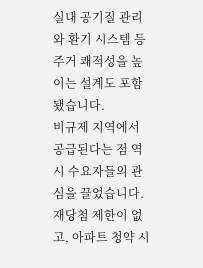실내 공기질 관리와 환기 시스템 등 주거 쾌적성을 높이는 설계도 포함됐습니다.
비규제 지역에서 공급된다는 점 역시 수요자들의 관심을 끌었습니다. 재당첨 제한이 없고, 아파트 청약 시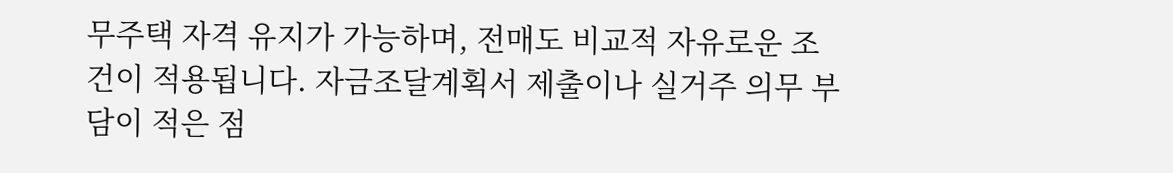무주택 자격 유지가 가능하며, 전매도 비교적 자유로운 조건이 적용됩니다. 자금조달계획서 제출이나 실거주 의무 부담이 적은 점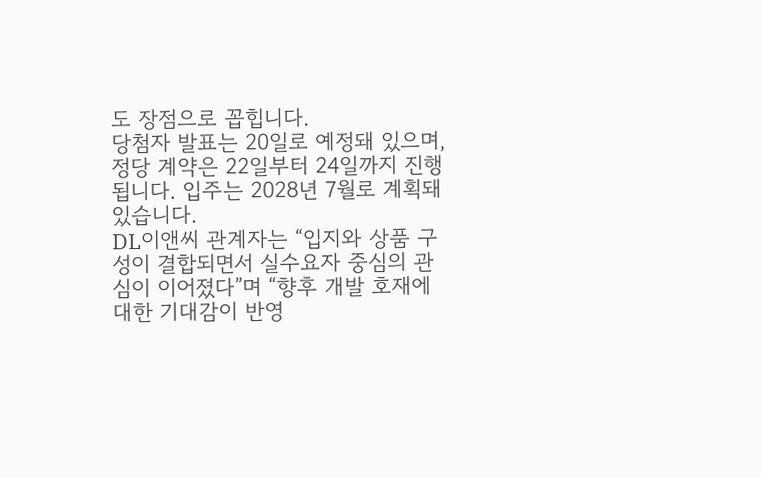도 장점으로 꼽힙니다.
당첨자 발표는 20일로 예정돼 있으며, 정당 계약은 22일부터 24일까지 진행됩니다. 입주는 2028년 7월로 계획돼 있습니다.
DL이앤씨 관계자는 “입지와 상품 구성이 결합되면서 실수요자 중심의 관심이 이어졌다”며 “향후 개발 호재에 대한 기대감이 반영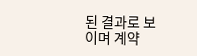된 결과로 보이며 계약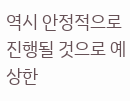역시 안정적으로 진행될 것으로 예상한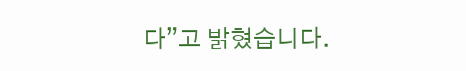다”고 밝혔습니다.